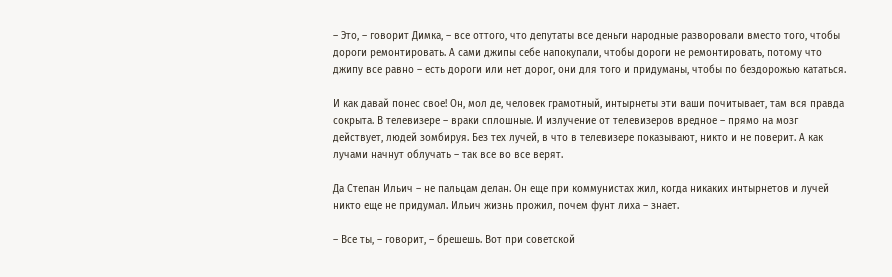– Это, – говорит Димка, – все оттого, что депутаты все деньги народные разворовали вместо того, чтобы дороги ремонтировать. А сами джипы себе напокупали, чтобы дороги не ремонтировать, потому что джипу все равно – есть дороги или нет дорог, они для того и придуманы, чтобы по бездорожью кататься.

И как давай понес свое! Он, мол де, человек грамотный, интырнеты эти ваши почитывает, там вся правда сокрыта. В телевизере – враки сплошные. И излучение от телевизеров вредное – прямо на мозг действует, людей зомбируя. Без тех лучей, в что в телевизере показывают, никто и не поверит. А как лучами начнут облучать – так все во все верят.

Да Степан Ильич – не пальцам делан. Он еще при коммунистах жил, когда никаких интырнетов и лучей никто еще не придумал. Ильич жизнь прожил, почем фунт лиха – знает.

– Все ты, – говорит, – брешешь. Вот при советской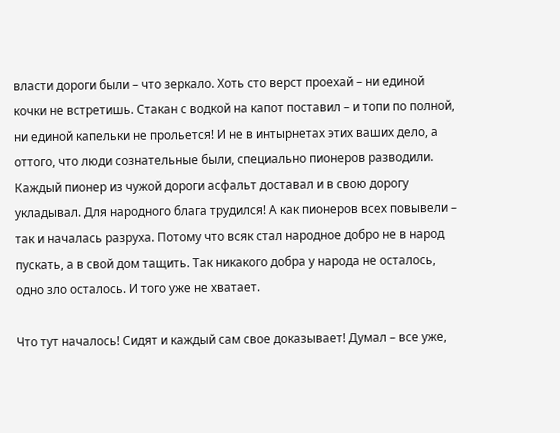власти дороги были – что зеркало. Хоть сто верст проехай – ни единой кочки не встретишь. Стакан с водкой на капот поставил – и топи по полной, ни единой капельки не прольется! И не в интырнетах этих ваших дело, а оттого, что люди сознательные были, специально пионеров разводили. Каждый пионер из чужой дороги асфальт доставал и в свою дорогу укладывал. Для народного блага трудился! А как пионеров всех повывели – так и началась разруха. Потому что всяк стал народное добро не в народ пускать, а в свой дом тащить. Так никакого добра у народа не осталось, одно зло осталось. И того уже не хватает.

Что тут началось! Сидят и каждый сам свое доказывает! Думал – все уже,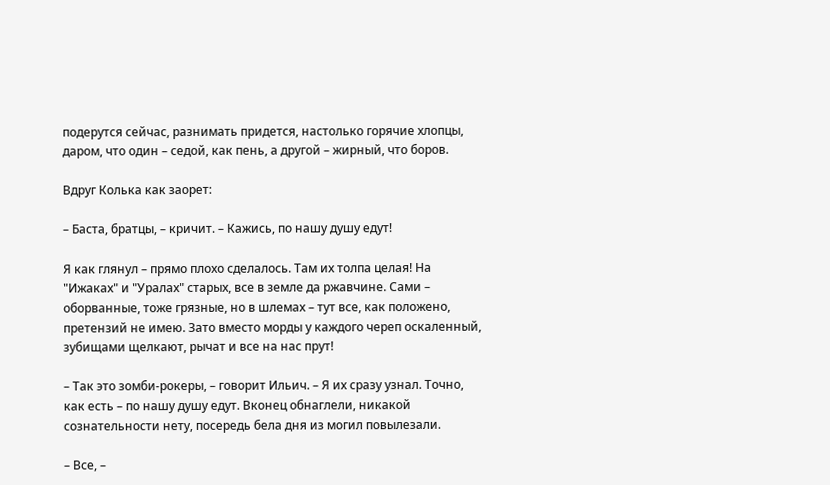подерутся сейчас, разнимать придется, настолько горячие хлопцы, даром, что один – седой, как пень, а другой – жирный, что боров.

Вдруг Колька как заорет:

– Баста, братцы, – кричит. – Кажись, по нашу душу едут!

Я как глянул – прямо плохо сделалось. Там их толпа целая! На "Ижаках" и "Уралах" старых, все в земле да ржавчине. Сами – оборванные, тоже грязные, но в шлемах – тут все, как положено, претензий не имею. Зато вместо морды у каждого череп оскаленный, зубищами щелкают, рычат и все на нас прут!

– Так это зомби-рокеры, – говорит Ильич. – Я их сразу узнал. Точно, как есть – по нашу душу едут. Вконец обнаглели, никакой сознательности нету, посередь бела дня из могил повылезали.

– Все, –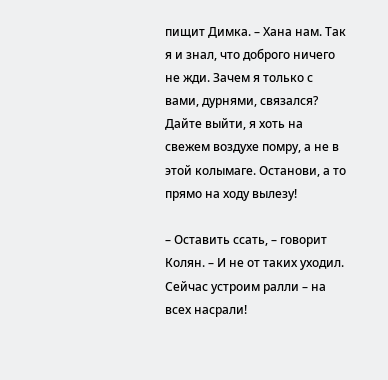пищит Димка. – Хана нам. Так я и знал, что доброго ничего не жди. Зачем я только с вами, дурнями, связался? Дайте выйти, я хоть на свежем воздухе помру, а не в этой колымаге. Останови, а то прямо на ходу вылезу!

– Оставить ссать, – говорит Колян. – И не от таких уходил. Сейчас устроим ралли – на всех насрали!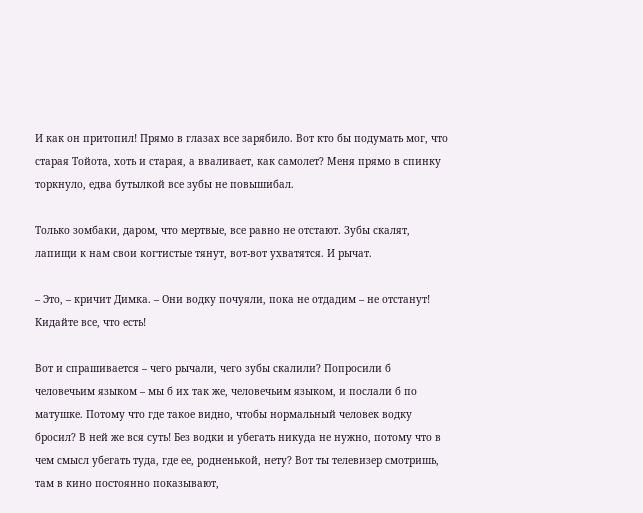И как он притопил! Прямо в глазах все зарябило. Вот кто бы подумать мог, что старая Тойота, хоть и старая, а вваливает, как самолет? Меня прямо в спинку торкнуло, едва бутылкой все зубы не повышибал.

Только зомбаки, даром, что мертвые, все равно не отстают. Зубы скалят, лапищи к нам свои когтистые тянут, вот-вот ухватятся. И рычат.

– Это, – кричит Димка. – Они водку почуяли, пока не отдадим – не отстанут! Кидайте все, что есть!

Вот и спрашивается – чего рычали, чего зубы скалили? Попросили б человечьим языком – мы б их так же, человечьим языком, и послали б по матушке. Потому что где такое видно, чтобы нормальный человек водку бросил? В ней же вся суть! Без водки и убегать никуда не нужно, потому что в чем смысл убегать туда, где ее, родненькой, нету? Вот ты телевизер смотришь, там в кино постоянно показывают,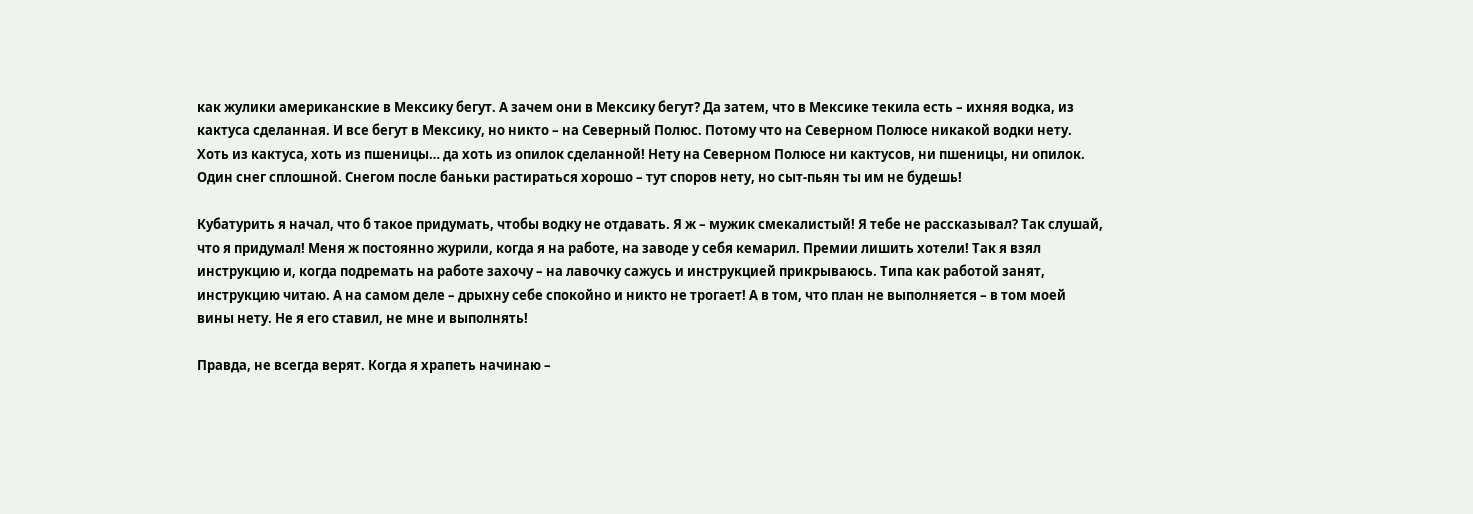как жулики американские в Мексику бегут. А зачем они в Мексику бегут? Да затем, что в Мексике текила есть – ихняя водка, из кактуса сделанная. И все бегут в Мексику, но никто – на Северный Полюс. Потому что на Северном Полюсе никакой водки нету. Хоть из кактуса, хоть из пшеницы… да хоть из опилок сделанной! Нету на Северном Полюсе ни кактусов, ни пшеницы, ни опилок. Один снег сплошной. Снегом после баньки растираться хорошо – тут споров нету, но сыт-пьян ты им не будешь!

Кубатурить я начал, что б такое придумать, чтобы водку не отдавать. Я ж – мужик смекалистый! Я тебе не рассказывал? Так слушай, что я придумал! Меня ж постоянно журили, когда я на работе, на заводе у себя кемарил. Премии лишить хотели! Так я взял инструкцию и, когда подремать на работе захочу – на лавочку сажусь и инструкцией прикрываюсь. Типа как работой занят, инструкцию читаю. А на самом деле – дрыхну себе спокойно и никто не трогает! А в том, что план не выполняется – в том моей вины нету. Не я его ставил, не мне и выполнять!

Правда, не всегда верят. Когда я храпеть начинаю –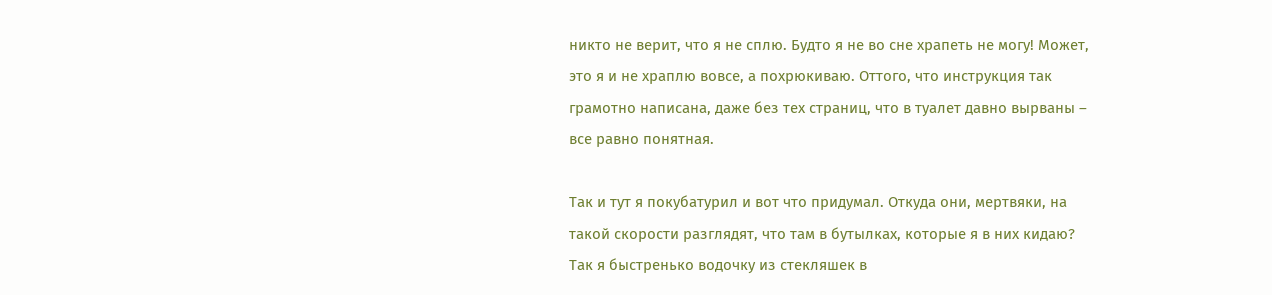никто не верит, что я не сплю. Будто я не во сне храпеть не могу! Может, это я и не храплю вовсе, а похрюкиваю. Оттого, что инструкция так грамотно написана, даже без тех страниц, что в туалет давно вырваны – все равно понятная.

Так и тут я покубатурил и вот что придумал. Откуда они, мертвяки, на такой скорости разглядят, что там в бутылках, которые я в них кидаю? Так я быстренько водочку из стекляшек в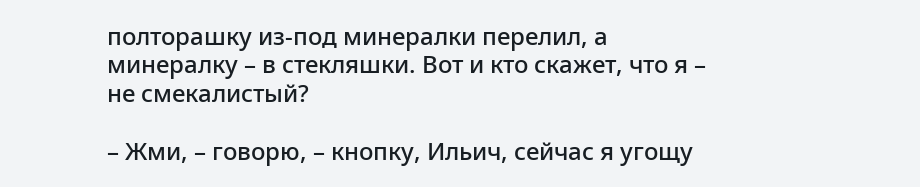полторашку из-под минералки перелил, а минералку – в стекляшки. Вот и кто скажет, что я – не смекалистый?

– Жми, – говорю, – кнопку, Ильич, сейчас я угощу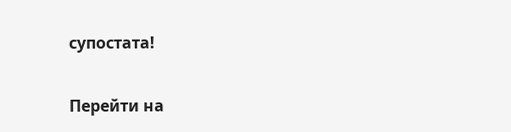супостата!

Перейти на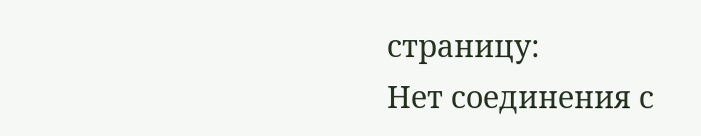страницу:
Нет соединения с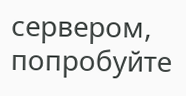сервером, попробуйте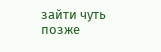зайти чуть позже